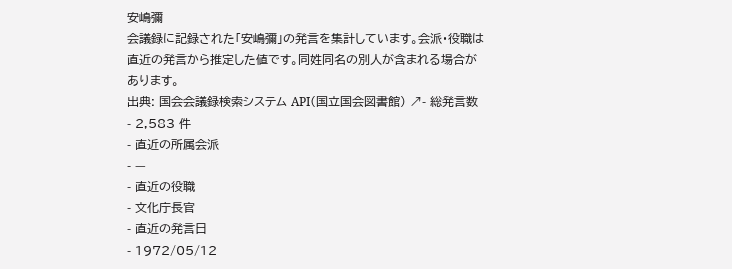安嶋彌
会議録に記録された「安嶋彌」の発言を集計しています。会派・役職は直近の発言から推定した値です。同姓同名の別人が含まれる場合があります。
出典: 国会会議録検索システム API(国立国会図書館) ↗- 総発言数
- 2,583 件
- 直近の所属会派
- —
- 直近の役職
- 文化庁長官
- 直近の発言日
- 1972/05/12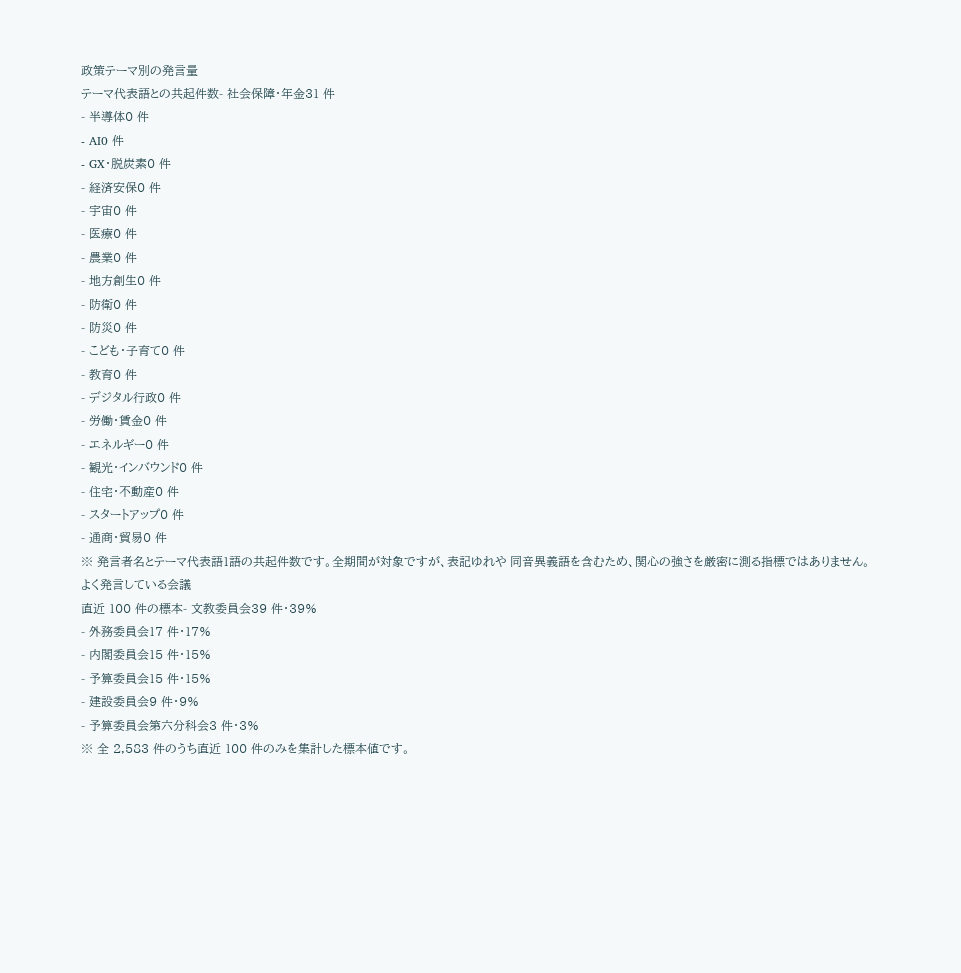政策テーマ別の発言量
テーマ代表語との共起件数- 社会保障・年金31 件
- 半導体0 件
- AI0 件
- GX・脱炭素0 件
- 経済安保0 件
- 宇宙0 件
- 医療0 件
- 農業0 件
- 地方創生0 件
- 防衛0 件
- 防災0 件
- こども・子育て0 件
- 教育0 件
- デジタル行政0 件
- 労働・賃金0 件
- エネルギー0 件
- 観光・インバウンド0 件
- 住宅・不動産0 件
- スタートアップ0 件
- 通商・貿易0 件
※ 発言者名とテーマ代表語1語の共起件数です。全期間が対象ですが、表記ゆれや 同音異義語を含むため、関心の強さを厳密に測る指標ではありません。
よく発言している会議
直近 100 件の標本- 文教委員会39 件・39%
- 外務委員会17 件・17%
- 内閣委員会15 件・15%
- 予算委員会15 件・15%
- 建設委員会9 件・9%
- 予算委員会第六分科会3 件・3%
※ 全 2,583 件のうち直近 100 件のみを集計した標本値です。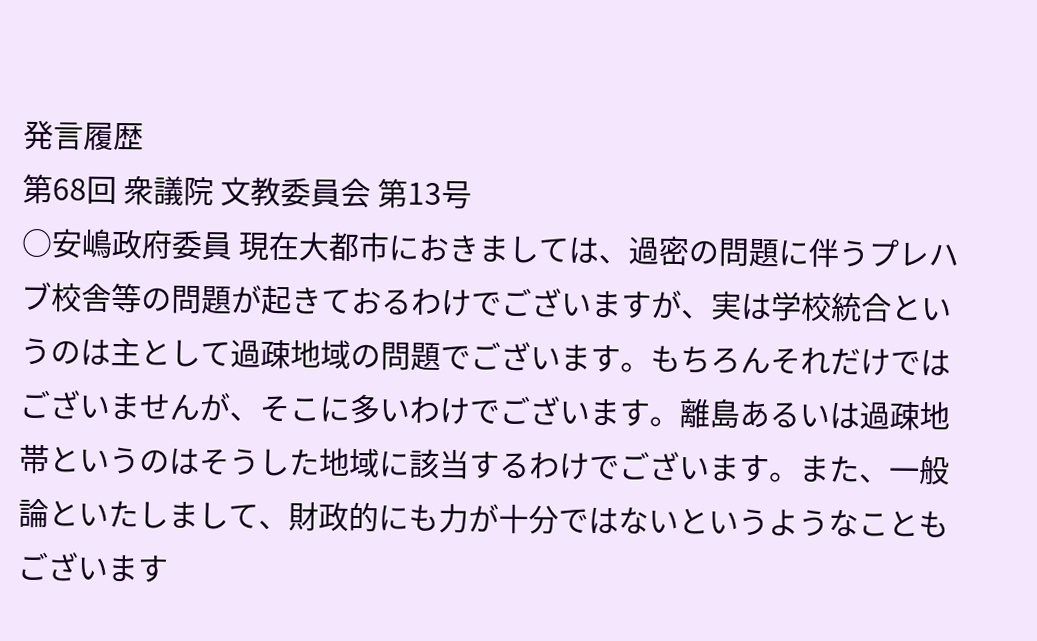発言履歴
第68回 衆議院 文教委員会 第13号
○安嶋政府委員 現在大都市におきましては、過密の問題に伴うプレハブ校舎等の問題が起きておるわけでございますが、実は学校統合というのは主として過疎地域の問題でございます。もちろんそれだけではございませんが、そこに多いわけでございます。離島あるいは過疎地帯というのはそうした地域に該当するわけでございます。また、一般論といたしまして、財政的にも力が十分ではないというようなこともございます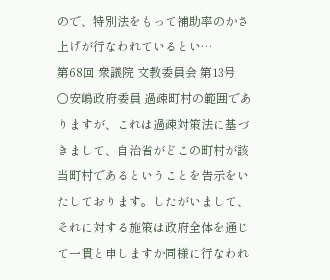ので、特別法をもって補助率のかさ上げが行なわれているとい…
第68回 衆議院 文教委員会 第13号
○安嶋政府委員 過疎町村の範囲でありますが、これは過疎対策法に基づきまして、自治省がどこの町村が該当町村であるということを告示をいたしております。したがいまして、それに対する施策は政府全体を通じて一貫と申しますか同様に行なわれ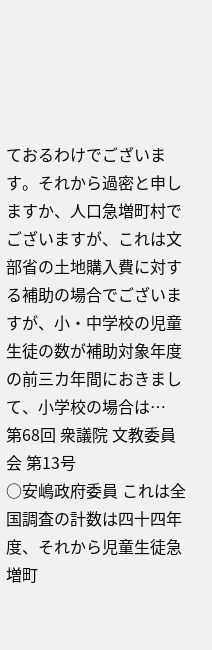ておるわけでございます。それから過密と申しますか、人口急増町村でございますが、これは文部省の土地購入費に対する補助の場合でございますが、小・中学校の児童生徒の数が補助対象年度の前三カ年間におきまして、小学校の場合は…
第68回 衆議院 文教委員会 第13号
○安嶋政府委員 これは全国調査の計数は四十四年度、それから児童生徒急増町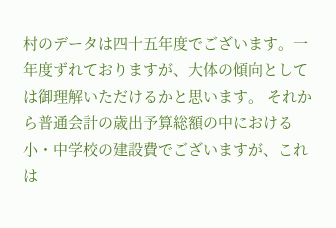村のデータは四十五年度でございます。一年度ずれておりますが、大体の傾向としては御理解いただけるかと思います。 それから普通会計の歳出予算総額の中における小・中学校の建設費でございますが、これは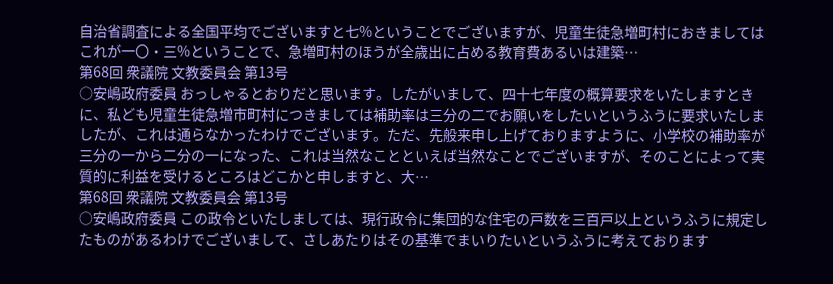自治省調査による全国平均でございますと七%ということでございますが、児童生徒急増町村におきましてはこれが一〇・三%ということで、急増町村のほうが全歳出に占める教育費あるいは建築…
第68回 衆議院 文教委員会 第13号
○安嶋政府委員 おっしゃるとおりだと思います。したがいまして、四十七年度の概算要求をいたしますときに、私ども児童生徒急増市町村につきましては補助率は三分の二でお願いをしたいというふうに要求いたしましたが、これは通らなかったわけでございます。ただ、先般来申し上げておりますように、小学校の補助率が三分の一から二分の一になった、これは当然なことといえば当然なことでございますが、そのことによって実質的に利益を受けるところはどこかと申しますと、大…
第68回 衆議院 文教委員会 第13号
○安嶋政府委員 この政令といたしましては、現行政令に集団的な住宅の戸数を三百戸以上というふうに規定したものがあるわけでございまして、さしあたりはその基準でまいりたいというふうに考えております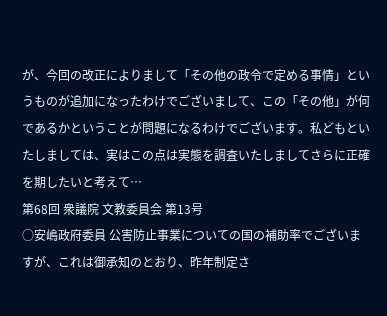が、今回の改正によりまして「その他の政令で定める事情」というものが追加になったわけでございまして、この「その他」が何であるかということが問題になるわけでございます。私どもといたしましては、実はこの点は実態を調査いたしましてさらに正確を期したいと考えて…
第68回 衆議院 文教委員会 第13号
○安嶋政府委員 公害防止事業についての国の補助率でございますが、これは御承知のとおり、昨年制定さ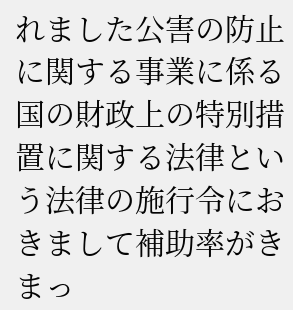れました公害の防止に関する事業に係る国の財政上の特別措置に関する法律という法律の施行令におきまして補助率がきまっ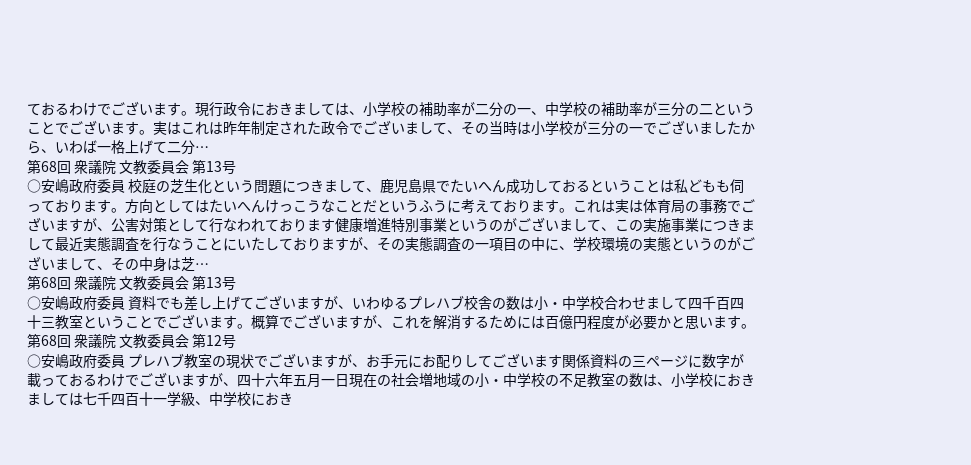ておるわけでございます。現行政令におきましては、小学校の補助率が二分の一、中学校の補助率が三分の二ということでございます。実はこれは昨年制定された政令でございまして、その当時は小学校が三分の一でございましたから、いわば一格上げて二分…
第68回 衆議院 文教委員会 第13号
○安嶋政府委員 校庭の芝生化という問題につきまして、鹿児島県でたいへん成功しておるということは私どもも伺っております。方向としてはたいへんけっこうなことだというふうに考えております。これは実は体育局の事務でございますが、公害対策として行なわれております健康増進特別事業というのがございまして、この実施事業につきまして最近実態調査を行なうことにいたしておりますが、その実態調査の一項目の中に、学校環境の実態というのがございまして、その中身は芝…
第68回 衆議院 文教委員会 第13号
○安嶋政府委員 資料でも差し上げてございますが、いわゆるプレハブ校舎の数は小・中学校合わせまして四千百四十三教室ということでございます。概算でございますが、これを解消するためには百億円程度が必要かと思います。
第68回 衆議院 文教委員会 第12号
○安嶋政府委員 プレハブ教室の現状でございますが、お手元にお配りしてございます関係資料の三ページに数字が載っておるわけでございますが、四十六年五月一日現在の社会増地域の小・中学校の不足教室の数は、小学校におきましては七千四百十一学級、中学校におき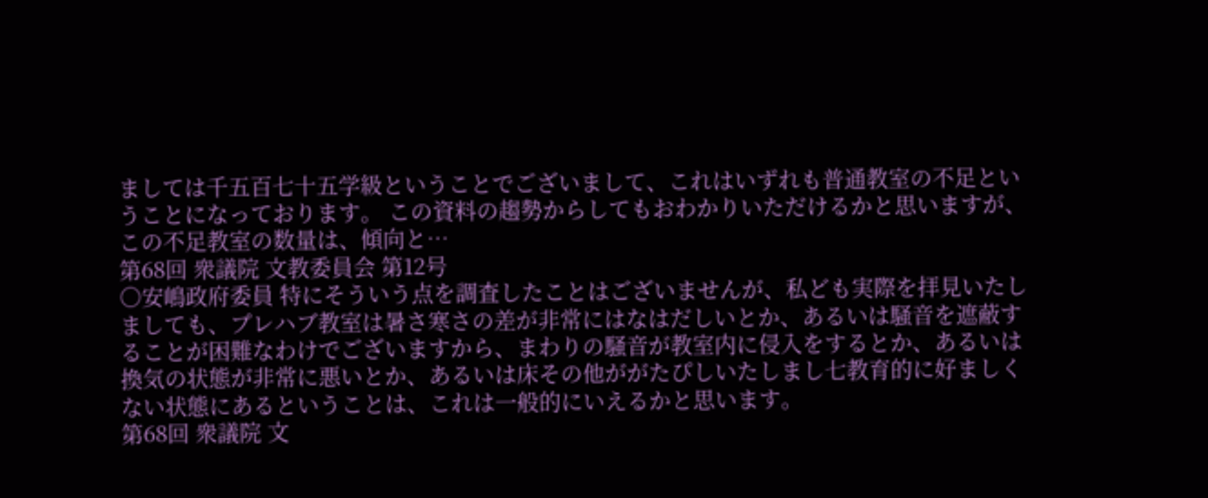ましては千五百七十五学級ということでございまして、これはいずれも普通教室の不足ということになっております。 この資料の趨勢からしてもおわかりいただけるかと思いますが、この不足教室の数量は、傾向と…
第68回 衆議院 文教委員会 第12号
○安嶋政府委員 特にそういう点を調査したことはございませんが、私ども実際を拝見いたしましても、プレハブ教室は暑さ寒さの差が非常にはなはだしいとか、あるいは騒音を遮蔽することが困難なわけでございますから、まわりの騒音が教室内に侵入をするとか、あるいは換気の状態が非常に悪いとか、あるいは床その他ががたぴしいたしまし七教育的に好ましくない状態にあるということは、これは一般的にいえるかと思います。
第68回 衆議院 文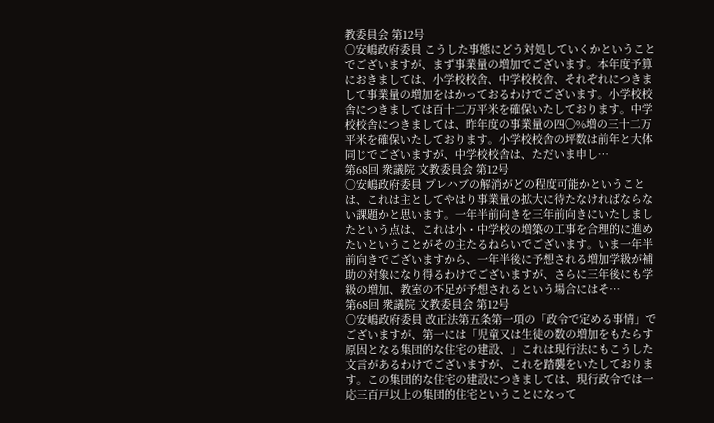教委員会 第12号
○安嶋政府委員 こうした事態にどう対処していくかということでございますが、まず事業量の増加でございます。本年度予算におきましては、小学校校舎、中学校校舎、それぞれにつきまして事業量の増加をはかっておるわけでございます。小学校校舎につきましては百十二万平米を確保いたしております。中学校校舎につきましては、昨年度の事業量の四〇%増の三十二万平米を確保いたしております。小学校校舎の坪数は前年と大体同じでございますが、中学校校舎は、ただいま申し…
第68回 衆議院 文教委員会 第12号
○安嶋政府委員 プレハブの解消がどの程度可能かということは、これは主としてやはり事業量の拡大に待たなければならない課題かと思います。一年半前向きを三年前向きにいたしましたという点は、これは小・中学校の増築の工事を合理的に進めたいということがその主たるねらいでございます。いま一年半前向きでございますから、一年半後に予想される増加学級が補助の対象になり得るわけでございますが、さらに三年後にも学級の増加、教室の不足が予想されるという場合にはそ…
第68回 衆議院 文教委員会 第12号
○安嶋政府委員 改正法第五条第一項の「政令で定める事情」でございますが、第一には「児童又は生徒の数の増加をもたらす原因となる集団的な住宅の建設、」これは現行法にもこうした文言があるわけでございますが、これを踏襲をいたしております。この集団的な住宅の建設につきましては、現行政令では一応三百戸以上の集団的住宅ということになって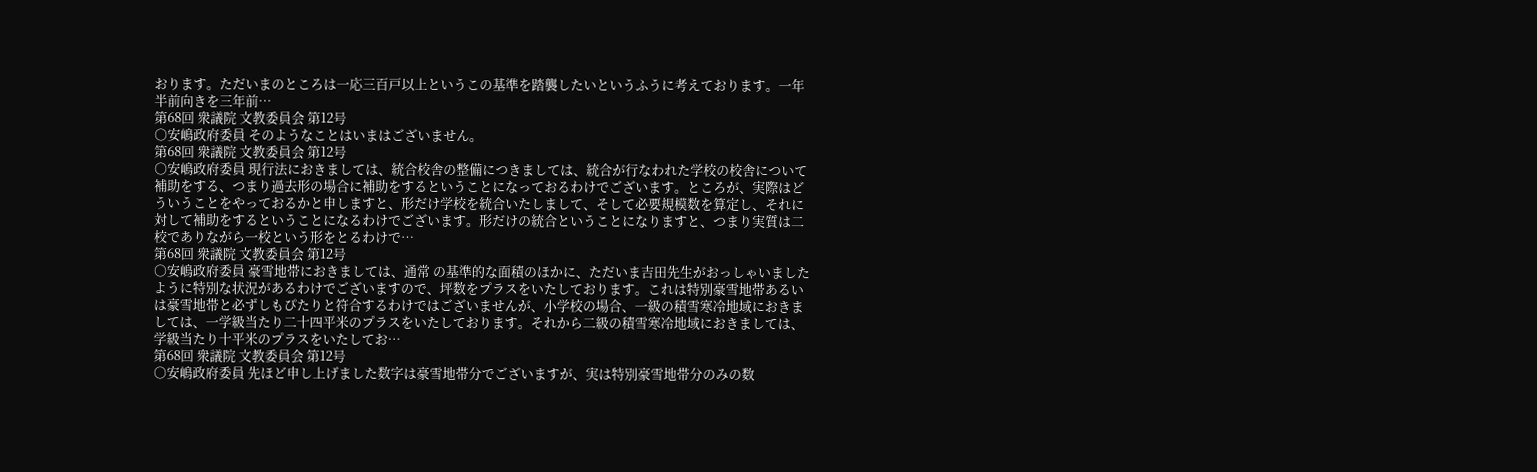おります。ただいまのところは一応三百戸以上というこの基準を踏襲したいというふうに考えております。一年半前向きを三年前…
第68回 衆議院 文教委員会 第12号
○安嶋政府委員 そのようなことはいまはございません。
第68回 衆議院 文教委員会 第12号
○安嶋政府委員 現行法におきましては、統合校舎の整備につきましては、統合が行なわれた学校の校舎について補助をする、つまり過去形の場合に補助をするということになっておるわけでございます。ところが、実際はどういうことをやっておるかと申しますと、形だけ学校を統合いたしまして、そして必要規模数を算定し、それに対して補助をするということになるわけでございます。形だけの統合ということになりますと、つまり実質は二校でありながら一校という形をとるわけで…
第68回 衆議院 文教委員会 第12号
○安嶋政府委員 豪雪地帯におきましては、通常 の基準的な面積のほかに、ただいま吉田先生がおっしゃいましたように特別な状況があるわけでございますので、坪数をプラスをいたしております。これは特別豪雪地帯あるいは豪雪地帯と必ずしもぴたりと符合するわけではございませんが、小学校の場合、一級の積雪寒冷地域におきましては、一学級当たり二十四平米のプラスをいたしております。それから二級の積雪寒冷地域におきましては、学級当たり十平米のプラスをいたしてお…
第68回 衆議院 文教委員会 第12号
○安嶋政府委員 先ほど申し上げました数字は豪雪地帯分でございますが、実は特別豪雪地帯分のみの数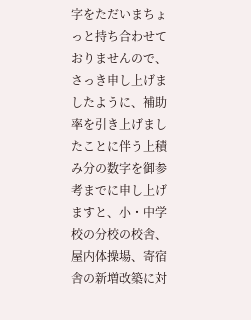字をただいまちょっと持ち合わせておりませんので、さっき申し上げましたように、補助率を引き上げましたことに伴う上積み分の数字を御参考までに申し上げますと、小・中学校の分校の校舎、屋内体操場、寄宿舎の新増改築に対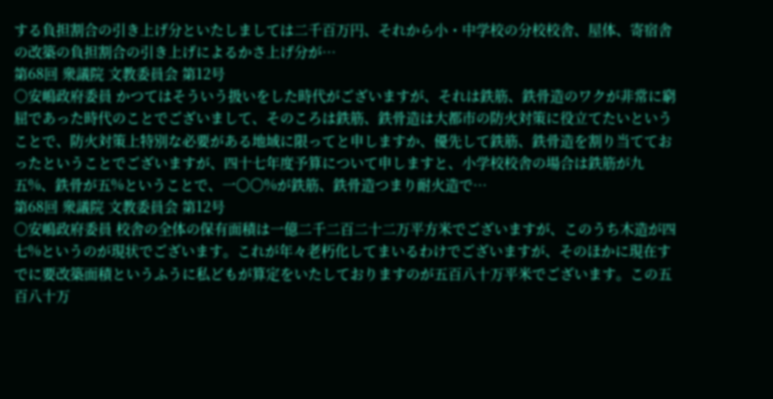する負担割合の引き上げ分といたしましては二千百万円、それから小・中学校の分校校舎、屋体、寄宿舎の改築の負担割合の引き上げによるかさ上げ分が…
第68回 衆議院 文教委員会 第12号
○安嶋政府委員 かつてはそういう扱いをした時代がございますが、それは鉄筋、鉄骨造のワクが非常に窮屈であった時代のことでございまして、そのころは鉄筋、鉄骨造は大都市の防火対策に役立てたいということで、防火対策上特別な必要がある地域に限ってと申しますか、優先して鉄筋、鉄骨造を割り当てておったということでございますが、四十七年度予算について申しますと、小学校校舎の場合は鉄筋が九五%、鉄骨が五%ということで、一〇〇%が鉄筋、鉄骨造つまり耐火造で…
第68回 衆議院 文教委員会 第12号
○安嶋政府委員 校舎の全体の保有面積は一億二千二百二十二万平方米でございますが、このうち木造が四七%というのが現状でございます。これが年々老朽化してまいるわけでございますが、そのほかに現在すでに要改築面積というふうに私どもが算定をいたしておりますのが五百八十万平米でございます。この五百八十万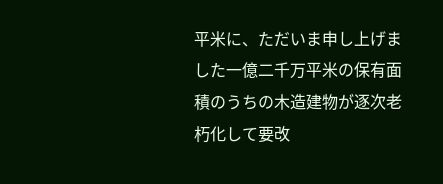平米に、ただいま申し上げました一億二千万平米の保有面積のうちの木造建物が逐次老朽化して要改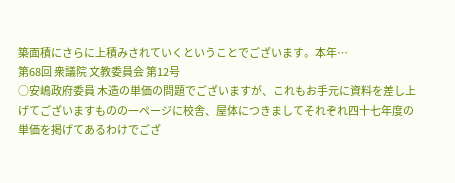築面積にさらに上積みされていくということでございます。本年…
第68回 衆議院 文教委員会 第12号
○安嶋政府委員 木造の単価の問題でございますが、これもお手元に資料を差し上げてございますものの一ページに校舎、屋体につきましてそれぞれ四十七年度の単価を掲げてあるわけでござ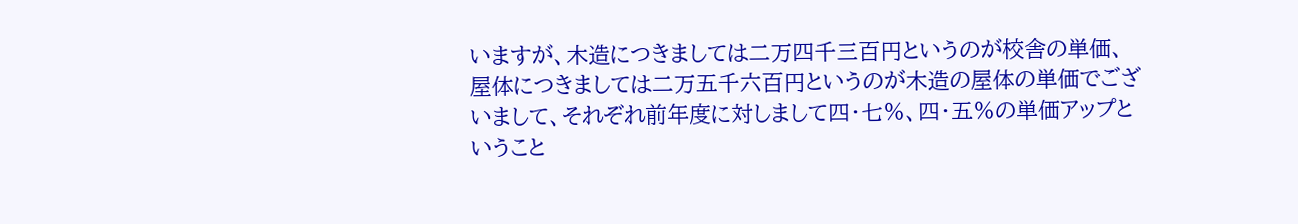いますが、木造につきましては二万四千三百円というのが校舎の単価、屋体につきましては二万五千六百円というのが木造の屋体の単価でございまして、それぞれ前年度に対しまして四・七%、四・五%の単価アップということ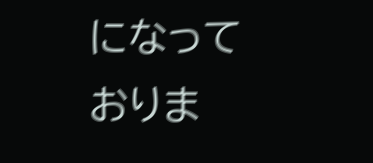になっておりま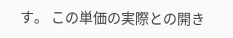す。 この単価の実際との開き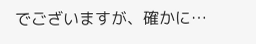でございますが、確かに…